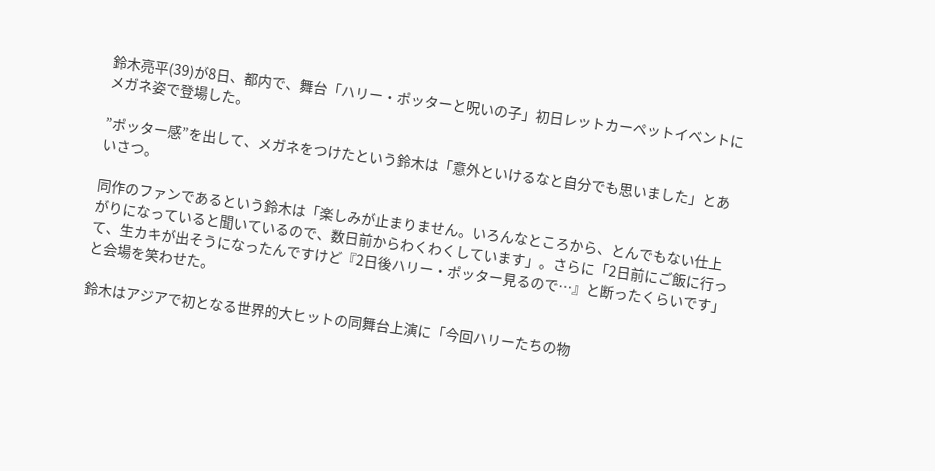鈴木亮平(39)が8日、都内で、舞台「ハリー・ポッターと呪いの子」初日レットカーペットイベントにメガネ姿で登場した。

”ポッター感”を出して、メガネをつけたという鈴木は「意外といけるなと自分でも思いました」とあいさつ。

同作のファンであるという鈴木は「楽しみが止まりません。いろんなところから、とんでもない仕上がりになっていると聞いているので、数日前からわくわくしています」。さらに「2日前にご飯に行って、生カキが出そうになったんですけど『2日後ハリー・ポッター見るので…』と断ったくらいです」と会場を笑わせた。

鈴木はアジアで初となる世界的大ヒットの同舞台上演に「今回ハリーたちの物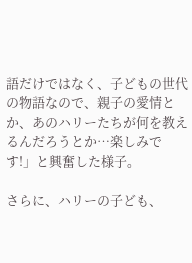語だけではなく、子どもの世代の物語なので、親子の愛情とか、あのハリーたちが何を教えるんだろうとか…楽しみです!」と興奮した様子。

さらに、ハリーの子ども、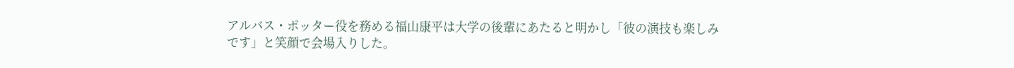アルバス・ポッター役を務める福山康平は大学の後輩にあたると明かし「彼の演技も楽しみです」と笑顔で会場入りした。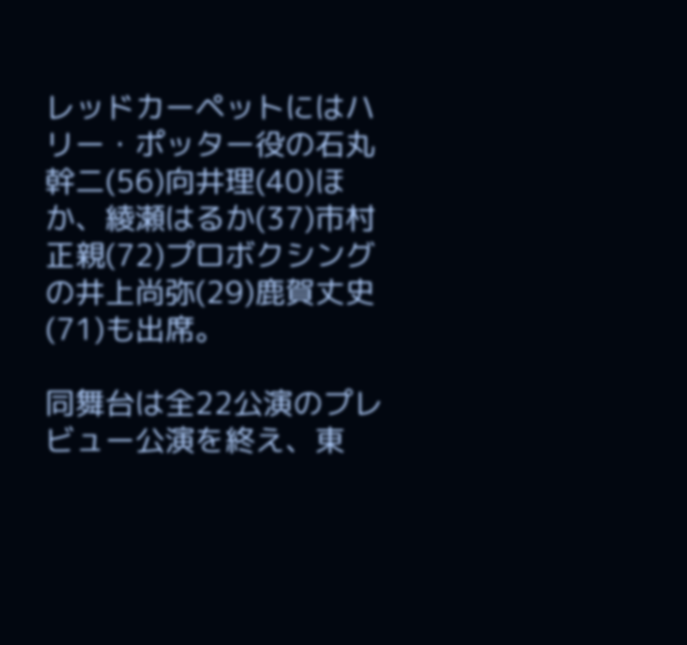レッドカーペットにはハリー・ポッター役の石丸幹二(56)向井理(40)ほか、綾瀬はるか(37)市村正親(72)プロボクシングの井上尚弥(29)鹿賀丈史(71)も出席。

同舞台は全22公演のプレビュー公演を終え、東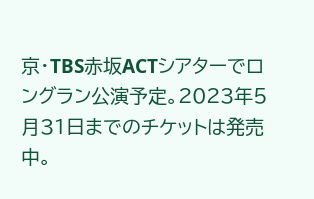京・TBS赤坂ACTシアターでロングラン公演予定。2023年5月31日までのチケットは発売中。